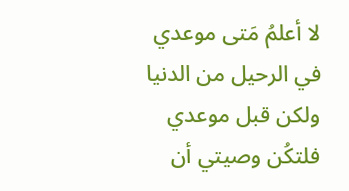لا أعلمُ مَتى موعدي في الرحيل من الدنيا
ولكن قبل موعدي فلتكُن وصيتي أن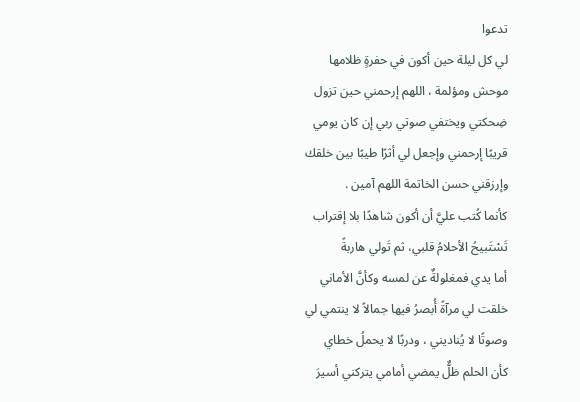تدعوا
لي كل ليلة حين أكون في حفرةٍ ظلامها
موحش ومؤلمة ، اللهم إرحمني حين تزول
ضِحكتي ويختفي صوتي ربي إن كان يومي
قريبًا إرحمني وإجعل لي أثرًا طيبًا بين خلقك
وإرزقني حسن الخاتمة اللهم آمين .
كأنما كُتب عليَّ أن أكون شاهدًا بلا إقتراب
تَسْتَبيحُ الأحلامُ قلبي، ثم تَولي هاربةً
أما يدي فمغلولةٌ عن لمسه وكأنَّ الأماني
خلقت لي مرآةً أُبصرُ فيها جمالاً لا ينتمي لي
وصوتًا لا يُناديني ، ودربًا لا يحملُ خطاي
كأن الحلم ظلٌّ يمضي أمامي يتركني أسيرَ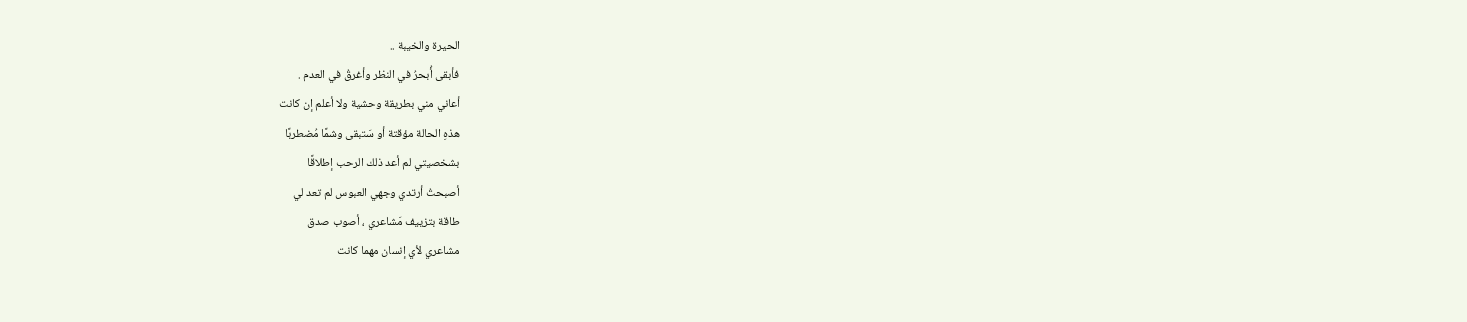الحيرة والخيبة ..
فأبقى أُبحرُ في النظر وأغرقُ في العدم .
أعاني مني بطريقة وحشية ولا أعلم إن كانت
هذهِ الحالة مؤقتة أو سَتبقى وشمًا مُضطربًا
بشخصيتي لم أعد ذلك الرحب إطلاقًا
أصبحتُ أرتدي وجهي العبوس لم تعد لي
طاقة بتزييف مَشاعري ، أصوب صدق
مشاعري لأي إنسان مهما كانت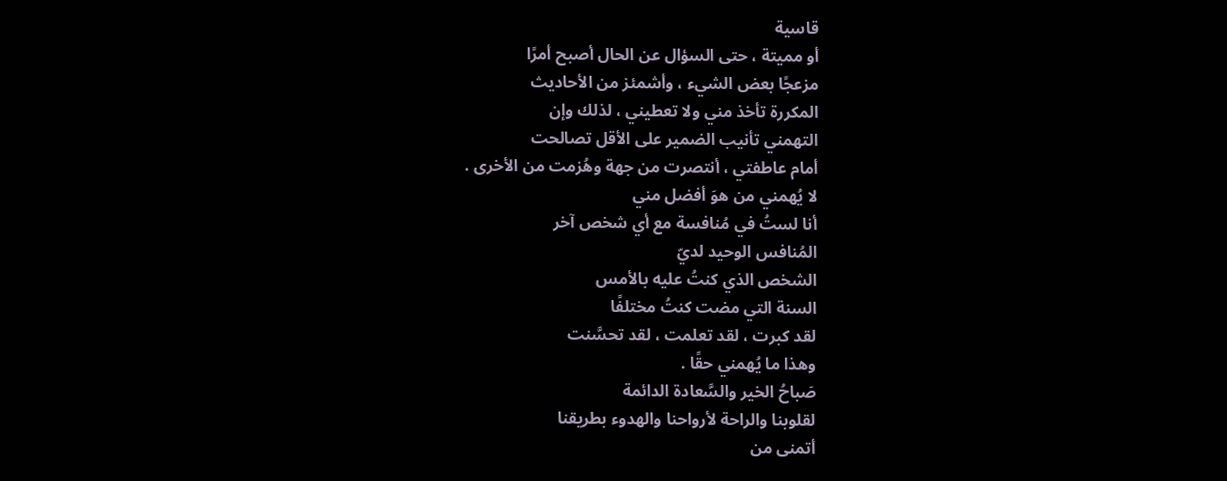قاسية
أو مميتة ، حتى السؤال عن الحال أصبح أمرًا
مزعجًا بعض الشيء ، وأشمئز من الأحاديث
المكررة تأخذ مني ولا تعطيني ، لذلك وإن
التهمني تأنيب الضمير على الأقل تصالحت
أمام عاطفتي ، أنتصرت من جهة وهُزمت من الأخرى .
لا يُهمني من هوَ أفضل مني
أنا لستُ في مُنافسة مع أي شخص آخر
المُنافس الوحيد لديّ
الشخص الذي كنتُ عليه بالأمس
السنة التي مضت كنتُ مختلفًا
لقد كبرت ، لقد تعلمت ، لقد تحسَّنت
وهذا ما يُهمني حقًا .
صَباحُ الخير والسَّعادة الدائمة
لقلوبنا والراحة لأرواحنا والهدوء بطريقنا
أتمنى من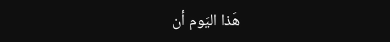هَذا اليَوم أن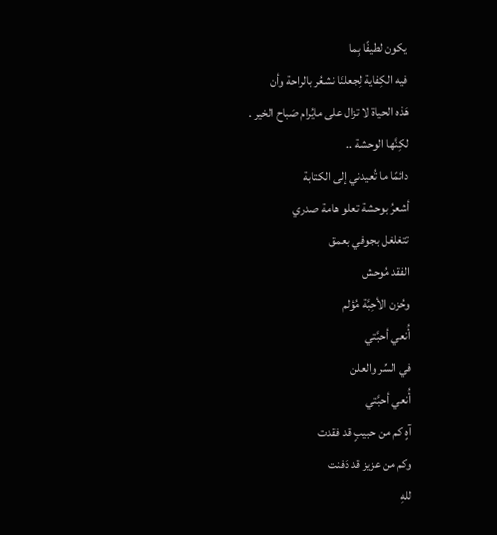يكون لطيفًا بِما
فيه الكِفاية لِجعلنَا نشعُر بالراحة وأن
هَذه الحياة لا تزال على مايُرام صَباح الخير .
لكِنَّها الوحشة ..
دائمًا ما تُعيدني إلى الكتابة
أشعرُ بوحشة تعلو هامة صدري
تتغلغل بجوفي بعمق
الفقد مُوحش
وحُزن الأحِبَّة مُؤلم
أُنعي أحبَّتي
في السِّر والعلن
أُنعي أحبَّتي
آهٍ كم من حبيبٍ قد فقدت
وكم من عزيز قد دَفنت
للهِ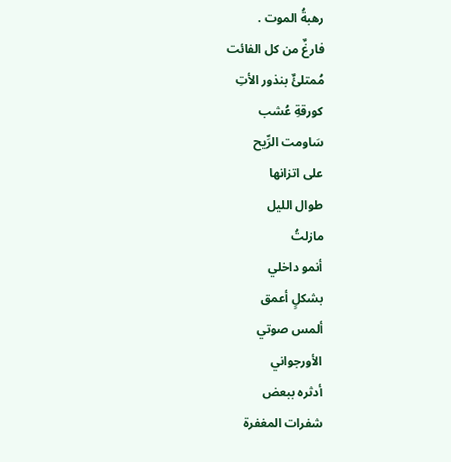رهبةُ الموت .
فارغٌ من كل الفائت
مُمتلئٌ بنذور الأتِ
كورقةِ عُشب
سَاومت الرِّيح
على اتزانها
طوال الليل
مازلتُ
أنمو داخلي
بشكلٍ أعمق
ألمس صوتي
الأورجواني
أدثره ببعض
شفرات المغفرة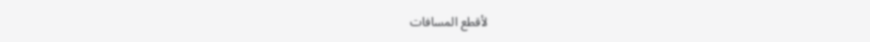لأقطع المسافات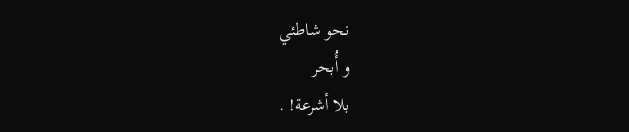نحو شاطئي
و أُبحر
بلا أشرعة! .